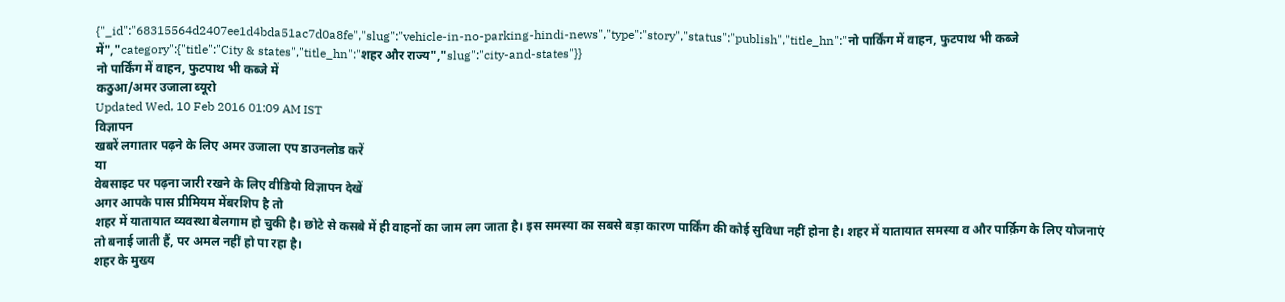{"_id":"68315564d2407ee1d4bda51ac7d0a8fe","slug":"vehicle-in-no-parking-hindi-news","type":"story","status":"publish","title_hn":"नो पार्किंग में वाहन, फुटपाथ भी कब्जे में","category":{"title":"City & states","title_hn":"शहर और राज्य","slug":"city-and-states"}}
नो पार्किंग में वाहन, फुटपाथ भी कब्जे में
कठुआ/अमर उजाला ब्यूरो
Updated Wed, 10 Feb 2016 01:09 AM IST
विज्ञापन
खबरें लगातार पढ़ने के लिए अमर उजाला एप डाउनलोड करें
या
वेबसाइट पर पढ़ना जारी रखने के लिए वीडियो विज्ञापन देखें
अगर आपके पास प्रीमियम मेंबरशिप है तो
शहर में यातायात व्यवस्था बेलगाम हो चुकी है। छोटे से कसबे में ही वाहनों का जाम लग जाता है। इस समस्या का सबसे बड़ा कारण पार्किंग की कोई सुविधा नहीं होना है। शहर में यातायात समस्या व और पार्क़िग के लिए योजनाएं तो बनाई जाती हैं, पर अमल नहीं हो पा रहा है।
शहर के मुख्य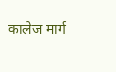कालेज मार्ग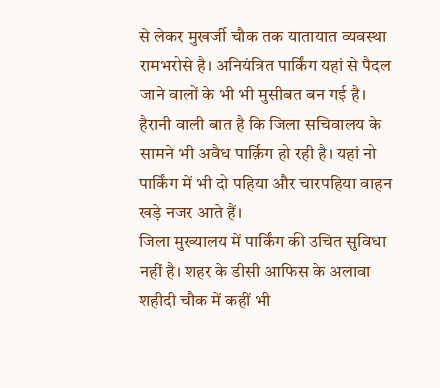से लेकर मुखर्जी चौक तक यातायात व्यवस्था रामभरोसे है। अनियंत्रित पार्किंग यहां से पैदल जाने वालों के भी भी मुसीबत बन गई है।
हैरानी वाली बात है कि जिला सचिवालय के सामने भी अवैध पार्क़िग हो रही है। यहां नो पार्किंग में भी दो पहिया और चारपहिया वाहन खड़े नजर आते हैं।
जिला मुख्यालय में पार्किंग की उचित सुविधा नहीं है। शहर के डीसी आफिस के अलावा शहीदी चौक में कहीं भी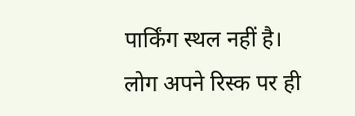पार्किंग स्थल नहीं है।
लोग अपने रिस्क पर ही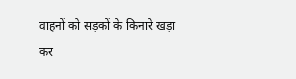वाहनों को सड़कों के किनारे खड़ा कर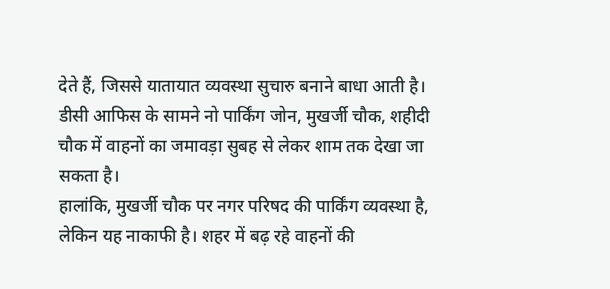देते हैं, जिससे यातायात व्यवस्था सुचारु बनाने बाधा आती है। डीसी आफिस के सामने नो पार्किंग जोन, मुखर्जी चौक, शहीदी चौक में वाहनों का जमावड़ा सुबह से लेकर शाम तक देखा जा सकता है।
हालांकि, मुखर्जी चौक पर नगर परिषद की पार्किंग व्यवस्था है, लेकिन यह नाकाफी है। शहर में बढ़ रहे वाहनों की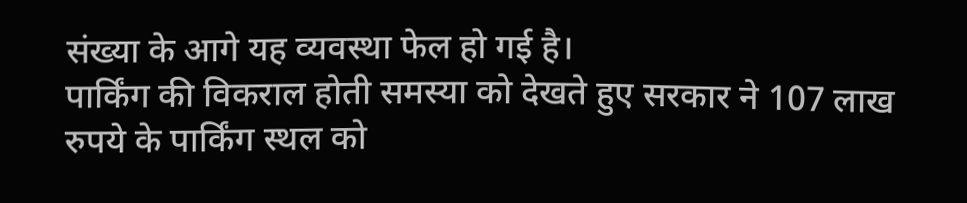संख्या के आगे यह व्यवस्था फेल हो गई है।
पार्किंग की विकराल होती समस्या को देखते हुए सरकार ने 107 लाख रुपये के पार्किंग स्थल को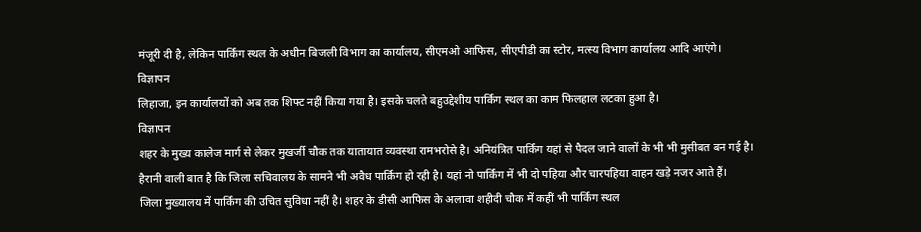मंजूरी दी है, लेकिन पार्किंग स्थल के अधीन बिजली विभाग का कार्यालय, सीएमओ आफिस, सीएपीडी का स्टोर, मत्स्य विभाग कार्यालय आदि आएंगे।
विज्ञापन
लिहाजा, इन कार्यालयों को अब तक शिफ्ट नहीं किया गया है। इसके चलते बहुउद्देशीय पार्किंग स्थल का काम फिलहाल लटका हुआ है।
विज्ञापन
शहर के मुख्य कालेज मार्ग से लेकर मुखर्जी चौक तक यातायात व्यवस्था रामभरोसे है। अनियंत्रित पार्किंग यहां से पैदल जाने वालों के भी भी मुसीबत बन गई है।
हैरानी वाली बात है कि जिला सचिवालय के सामने भी अवैध पार्क़िग हो रही है। यहां नो पार्किंग में भी दो पहिया और चारपहिया वाहन खड़े नजर आते हैं।
जिला मुख्यालय में पार्किंग की उचित सुविधा नहीं है। शहर के डीसी आफिस के अलावा शहीदी चौक में कहीं भी पार्किंग स्थल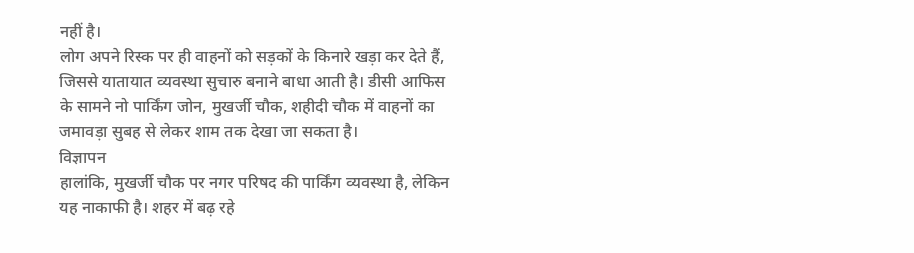नहीं है।
लोग अपने रिस्क पर ही वाहनों को सड़कों के किनारे खड़ा कर देते हैं, जिससे यातायात व्यवस्था सुचारु बनाने बाधा आती है। डीसी आफिस के सामने नो पार्किंग जोन, मुखर्जी चौक, शहीदी चौक में वाहनों का जमावड़ा सुबह से लेकर शाम तक देखा जा सकता है।
विज्ञापन
हालांकि, मुखर्जी चौक पर नगर परिषद की पार्किंग व्यवस्था है, लेकिन यह नाकाफी है। शहर में बढ़ रहे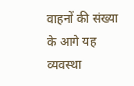वाहनों की संख्या के आगे यह व्यवस्था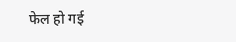फेल हो गई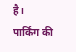है।
पार्किंग की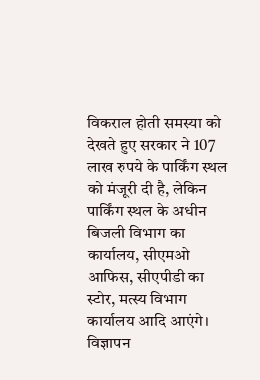विकराल होती समस्या को देखते हुए सरकार ने 107 लाख रुपये के पार्किंग स्थल को मंजूरी दी है, लेकिन पार्किंग स्थल के अधीन बिजली विभाग का कार्यालय, सीएमओ आफिस, सीएपीडी का स्टोर, मत्स्य विभाग कार्यालय आदि आएंगे।
विज्ञापन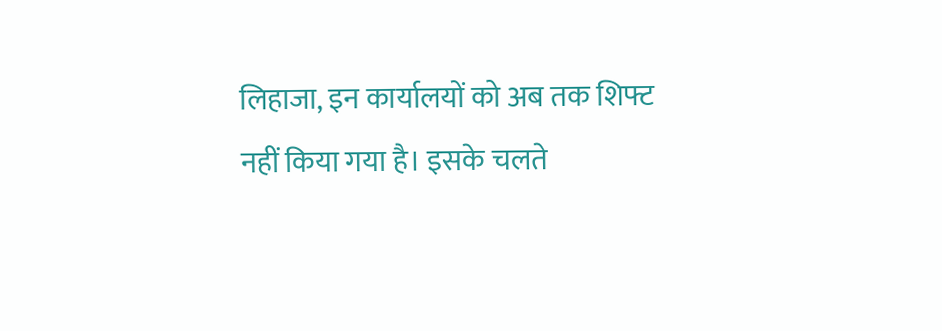लिहाजा, इन कार्यालयों को अब तक शिफ्ट नहीं किया गया है। इसके चलते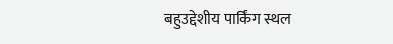बहुउद्देशीय पार्किंग स्थल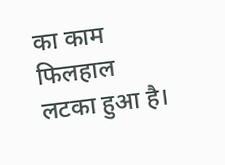का काम फिलहाल लटका हुआ है।